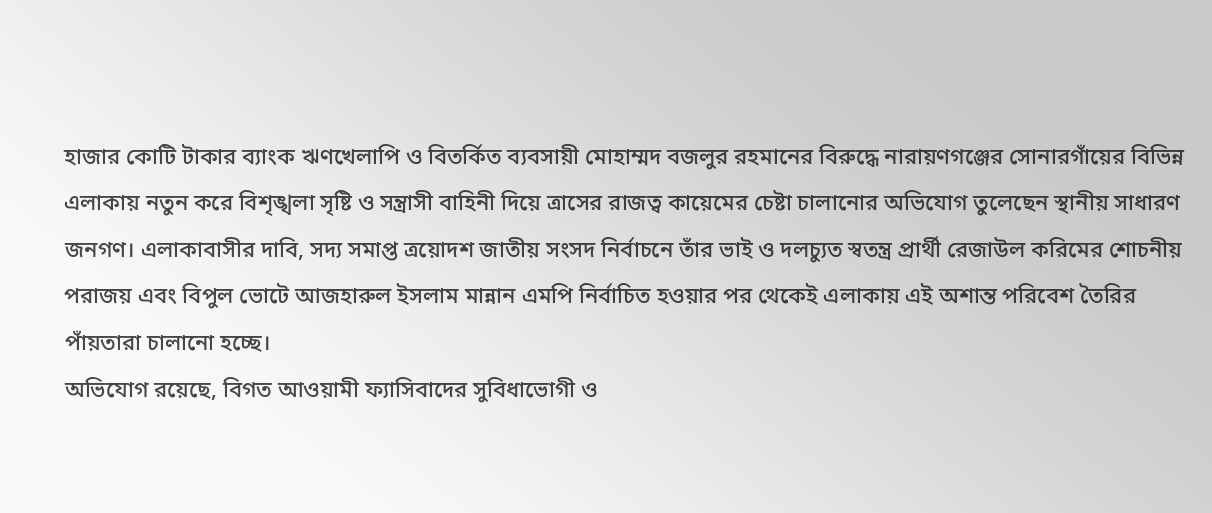হাজার কোটি টাকার ব্যাংক ঋণখেলাপি ও বিতর্কিত ব্যবসায়ী মোহাম্মদ বজলুর রহমানের বিরুদ্ধে নারায়ণগঞ্জের সোনারগাঁয়ের বিভিন্ন এলাকায় নতুন করে বিশৃঙ্খলা সৃষ্টি ও সন্ত্রাসী বাহিনী দিয়ে ত্রাসের রাজত্ব কায়েমের চেষ্টা চালানোর অভিযোগ তুলেছেন স্থানীয় সাধারণ জনগণ। এলাকাবাসীর দাবি, সদ্য সমাপ্ত ত্রয়োদশ জাতীয় সংসদ নির্বাচনে তাঁর ভাই ও দলচ্যুত স্বতন্ত্র প্রার্থী রেজাউল করিমের শোচনীয় পরাজয় এবং বিপুল ভোটে আজহারুল ইসলাম মান্নান এমপি নির্বাচিত হওয়ার পর থেকেই এলাকায় এই অশান্ত পরিবেশ তৈরির পাঁয়তারা চালানো হচ্ছে।
অভিযোগ রয়েছে, বিগত আওয়ামী ফ্যাসিবাদের সুবিধাভোগী ও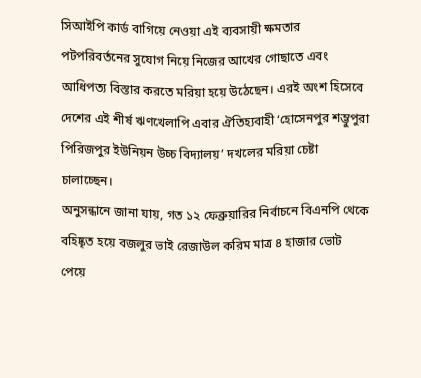সিআইপি কার্ড বাগিয়ে নেওয়া এই ব্যবসায়ী ক্ষমতার পটপরিবর্তনের সুযোগ নিয়ে নিজের আখের গোছাতে এবং আধিপত্য বিস্তার করতে মরিয়া হয়ে উঠেছেন। এরই অংশ হিসেবে দেশের এই শীর্ষ ঋণখেলাপি এবার ঐতিহ্যবাহী ‘হোসেনপুর শম্ভুপুরা পিরিজপুর ইউনিয়ন উচ্চ বিদ্যালয়’ দখলের মরিয়া চেষ্টা চালাচ্ছেন।
অনুসন্ধানে জানা যায়, গত ১২ ফেব্রুয়ারির নির্বাচনে বিএনপি থেকে বহিষ্কৃত হয়ে বজলুর ভাই রেজাউল করিম মাত্র ৪ হাজার ভোট পেয়ে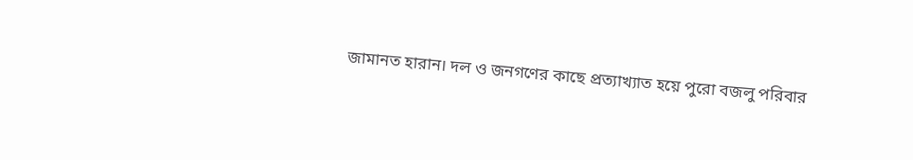জামানত হারান। দল ও জনগণের কাছে প্রত্যাখ্যাত হয়ে পুরো বজলু পরিবার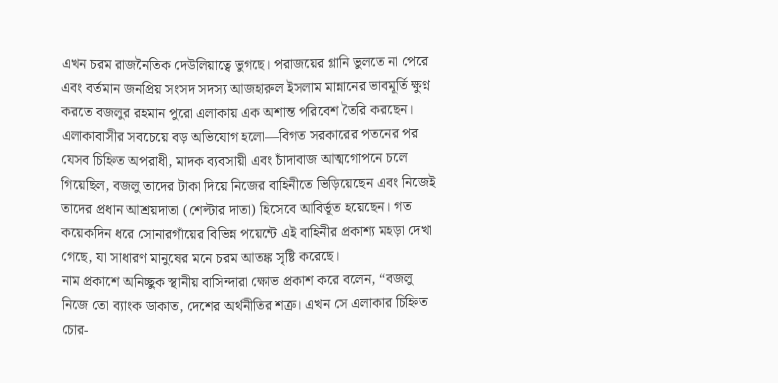এখন চরম রাজনৈতিক দেউলিয়াত্বে ভুগছে। পরাজয়ের গ্লানি ভুলতে না পেরে এবং বর্তমান জনপ্রিয় সংসদ সদস্য আজহারুল ইসলাম মান্নানের ভাবমূর্তি ক্ষুণ্ন করতে বজলুর রহমান পুরো এলাকায় এক অশান্ত পরিবেশ তৈরি করছেন।
এলাকাবাসীর সবচেয়ে বড় অভিযোগ হলো—বিগত সরকারের পতনের পর যেসব চিহ্নিত অপরাধী, মাদক ব্যবসায়ী এবং চাঁদাবাজ আত্মগোপনে চলে গিয়েছিল, বজলু তাদের টাকা দিয়ে নিজের বাহিনীতে ভিড়িয়েছেন এবং নিজেই তাদের প্রধান আশ্রয়দাতা (শেল্টার দাতা) হিসেবে আবির্ভূত হয়েছেন। গত কয়েকদিন ধরে সোনারগাঁয়ের বিভিন্ন পয়েন্টে এই বাহিনীর প্রকাশ্য মহড়া দেখা গেছে, যা সাধারণ মানুষের মনে চরম আতঙ্ক সৃষ্টি করেছে।
নাম প্রকাশে অনিচ্ছুক স্থানীয় বাসিন্দারা ক্ষোভ প্রকাশ করে বলেন, “বজলু নিজে তো ব্যাংক ডাকাত, দেশের অর্থনীতির শত্রু। এখন সে এলাকার চিহ্নিত চোর-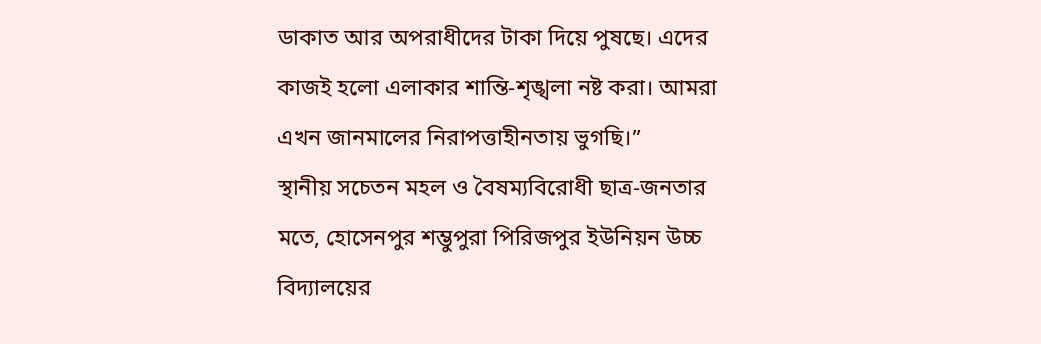ডাকাত আর অপরাধীদের টাকা দিয়ে পুষছে। এদের কাজই হলো এলাকার শান্তি-শৃঙ্খলা নষ্ট করা। আমরা এখন জানমালের নিরাপত্তাহীনতায় ভুগছি।”
স্থানীয় সচেতন মহল ও বৈষম্যবিরোধী ছাত্র-জনতার মতে, হোসেনপুর শম্ভুপুরা পিরিজপুর ইউনিয়ন উচ্চ বিদ্যালয়ের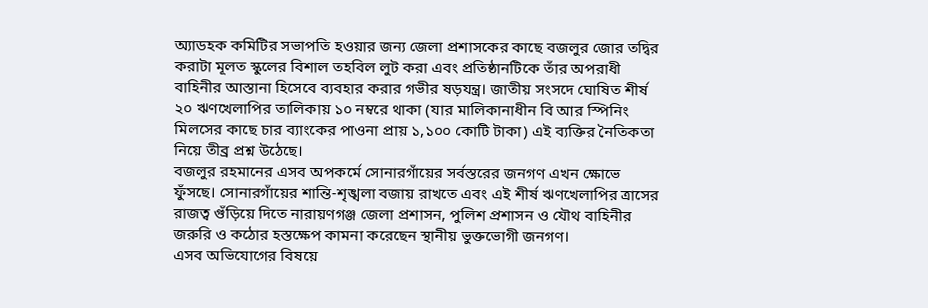অ্যাডহক কমিটির সভাপতি হওয়ার জন্য জেলা প্রশাসকের কাছে বজলুর জোর তদ্বির করাটা মূলত স্কুলের বিশাল তহবিল লুট করা এবং প্রতিষ্ঠানটিকে তাঁর অপরাধী বাহিনীর আস্তানা হিসেবে ব্যবহার করার গভীর ষড়যন্ত্র। জাতীয় সংসদে ঘোষিত শীর্ষ ২০ ঋণখেলাপির তালিকায় ১০ নম্বরে থাকা (যার মালিকানাধীন বি আর স্পিনিং মিলসের কাছে চার ব্যাংকের পাওনা প্রায় ১,১০০ কোটি টাকা) এই ব্যক্তির নৈতিকতা নিয়ে তীব্র প্রশ্ন উঠেছে।
বজলুর রহমানের এসব অপকর্মে সোনারগাঁয়ের সর্বস্তরের জনগণ এখন ক্ষোভে ফুঁসছে। সোনারগাঁয়ের শান্তি-শৃঙ্খলা বজায় রাখতে এবং এই শীর্ষ ঋণখেলাপির ত্রাসের রাজত্ব গুঁড়িয়ে দিতে নারায়ণগঞ্জ জেলা প্রশাসন, পুলিশ প্রশাসন ও যৌথ বাহিনীর জরুরি ও কঠোর হস্তক্ষেপ কামনা করেছেন স্থানীয় ভুক্তভোগী জনগণ।
এসব অভিযোগের বিষয়ে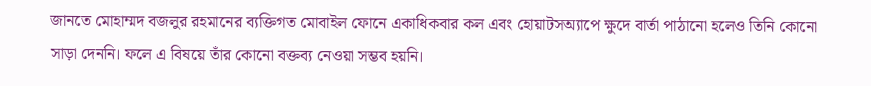জানতে মোহাম্মদ বজলুর রহমানের ব্যক্তিগত মোবাইল ফোনে একাধিকবার কল এবং হোয়াটসঅ্যাপে ক্ষুদে বার্তা পাঠানো হলেও তিনি কোনো সাড়া দেননি। ফলে এ বিষয়ে তাঁর কোনো বক্তব্য নেওয়া সম্ভব হয়নি।